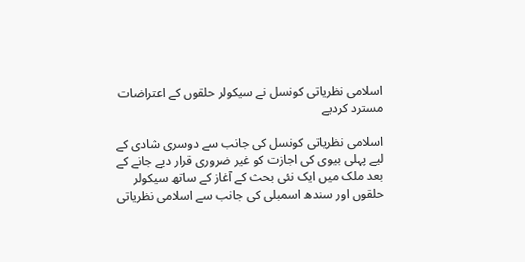اسلامی نظریاتی کونسل نے سیکولر حلقوں کے اعتراضات مسترد کردیے

اسلامی نظریاتی کونسل کی جانب سے دوسری شادی کے لیے پہلی بیوی کی اجازت کو غیر ضروری قرار دیے جانے کے بعد ملک میں ایک نئی بحث کے آغاز کے ساتھ سیکولر حلقوں اور سندھ اسمبلی کی جانب سے اسلامی نظریاتی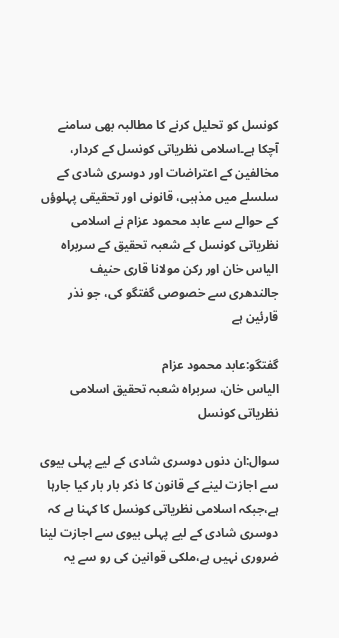کونسل کو تحلیل کرنے کا مطالبہ بھی سامنے آچکا ہے۔اسلامی نظریاتی کونسل کے کردار، مخالفین کے اعتراضات اور دوسری شادی کے سلسلے میں مذہبی، قانونی اور تحقیقی پہلوؤں کے حوالے سے عابد محمود عزام نے اسلامی نظریاتی کونسل کے شعبہ تحقیق کے سربراہ الیاس خان اور رکن مولانا قاری حنیف جالندھری سے خصوصی گفتگو کی، جو نذر قارئین ہے

گفتگو:عابد محمود عزام
الیاس خان، سربراہ شعبہ تحقیق اسلامی نظریاتی کونسل

سوال:ان دنوں دوسری شادی کے لیے پہلی بیوی سے اجازت لینے کے قانون کا ذکر بار بار کیا جارہا ہے،جبکہ اسلامی نظریاتی کونسل کا کہنا ہے کہ دوسری شادی کے لیے پہلی بیوی سے اجازت لینا ضروری نہیں ہے،ملکی قوانین کی رو سے یہ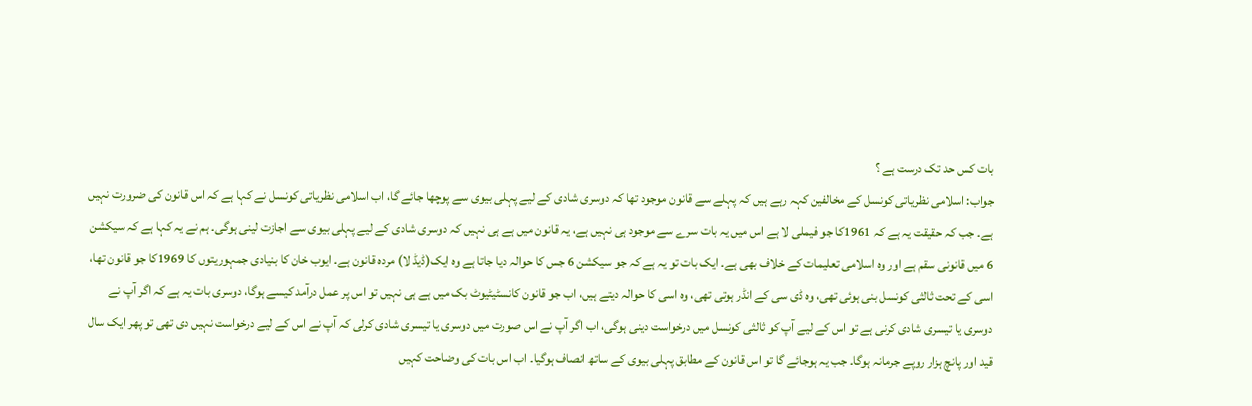بات کس حد تک درست ہے ؟
جواب: اسلامی نظریاتی کونسل کے مخالفین کہہ رہے ہیں کہ پہلے سے قانون موجود تھا کہ دوسری شادی کے لیے پہلی بیوی سے پوچھا جائے گا، اب اسلامی نظریاتی کونسل نے کہا ہے کہ اس قانون کی ضرورت نہیں ہے۔ جب کہ حقیقت یہ ہے کہ 1961کا جو فیملی لا ہے اس میں یہ بات سرے سے موجود ہی نہیں ہے، یہ قانون میں ہے ہی نہیں کہ دوسری شادی کے لیے پہلی بیوی سے اجازت لینی ہوگی۔ ہم نے یہ کہا ہے کہ سیکشن 6 میں قانونی سقم ہے اور وہ اسلامی تعلیمات کے خلاف بھی ہے۔ ایک بات تو یہ ہے کہ جو سیکشن 6 جس کا حوالہ دیا جاتا ہے وہ ایک(ڈیڈ لا) مردہ قانون ہے۔ ایوب خان کا بنیادی جمہوریتوں کا 1969کا جو قانون تھا، اسی کے تحت ثالثی کونسل بنی ہوئی تھی، وہ ڈی سی کے انڈر ہوتی تھی، وہ اسی کا حوالہ دیتے ہیں، اب جو قانون کانسٹیٹیوٹ بک میں ہے ہی نہیں تو اس پر عمل درآمد کیسے ہوگا، دوسری بات یہ ہے کہ اگر آپ نے دوسری یا تیسری شادی کرنی ہے تو اس کے لیے آپ کو ثالثی کونسل میں درخواست دینی ہوگی، اب اگر آپ نے اس صورت میں دوسری یا تیسری شادی کرلی کہ آپ نے اس کے لیے درخواست نہیں دی تھی تو پھر ایک سال قید اور پانچ ہزار روپے جرمانہ ہوگا۔ جب یہ ہوجائے گا تو اس قانون کے مطابق پہلی بیوی کے ساتھ انصاف ہوگیا۔ اب اس بات کی وضاحت کہیں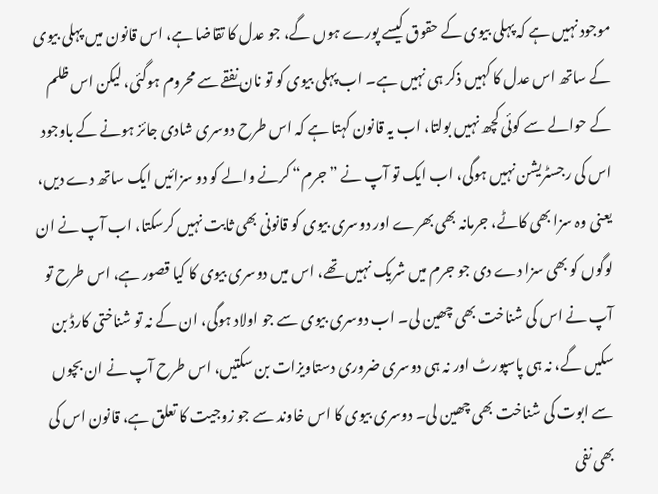موجود نہیں ہے کہ پہلی بیوی کے حقوق کیسے پورے ہوں گے، جو عدل کا تقاضا ہے، اس قانون میں پہلی بیوی کے ساتھ اس عدل کا کہیں ذکر ہی نہیں ہے۔ اب پہلی بیوی کو تو نان نفقے سے محروم ہوگئی، لیکن اس ظلم کے حوالے سے کوئی کچھ نہیں بولتا، اب یہ قانون کہتا ہے کہ اس طرح دوسری شادی جائز ہونے کے باوجود اس کی رجسٹریشن نہیں ہوگی، اب ایک تو آپ نے ”جرم“ کرنے والے کو دو سزائیں ایک ساتھ دے دیں، یعنی وہ سزا بھی کاٹے، جرمانہ بھی بھرے اور دوسری بیوی کو قانونی بھی ثابت نہیں کرسکتا، اب آپ نے ان لوگوں کو بھی سزا دے دی جو جرم میں شریک نہیں تھے، اس میں دوسری بیوی کا کیا قصور ہے، اس طرح تو آپ نے اس کی شناخت بھی چھین لی۔ اب دوسری بیوی سے جو اولاد ہوگی، ان کے نہ تو شناختی کارڈ بن سکیں گے، نہ ہی پاسپورٹ اور نہ ہی دوسری ضروری دستاویزات بن سکتیں، اس طرح آپ نے ان بچوں سے ابوت کی شناخت بھی چھین لی۔ دوسری بیوی کا اس خاوند سے جو زوجیت کا تعلق ہے، قانون اس کی بھی نفی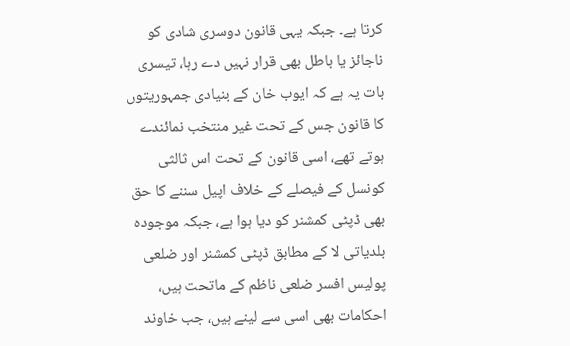کرتا ہے۔ جبکہ یہی قانون دوسری شادی کو ناجائز یا باطل بھی قرار نہیں دے رہا، تیسری بات یہ ہے کہ ایوب خان کے بنیادی جمہوریتوں کا قانون جس کے تحت غیر منتخب نمائندے ہوتے تھے، اسی قانون کے تحت اس ثالثی کونسل کے فیصلے کے خلاف اپیل سننے کا حق بھی ڈپٹی کمشنر کو دیا ہوا ہے، جبکہ موجودہ بلدیاتی لا کے مطابق ڈپٹی کمشنر اور ضلعی پولیس افسر ضلعی ناظم کے ماتحت ہیں، احکامات بھی اسی سے لینے ہیں، جب خاوند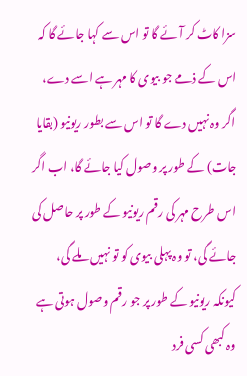سزا کاٹ کر آئے گا تو اس سے کہا جائے گا کہ اس کے ذمے جو بیوی کا مہر ہے اسے دے، اگر وہ نہیں دے گا تو اس سے بطور ریونیو (بقایا جات) کے طور پر وصول کیا جائے گا، اب اگر اس طرح مہر کی رقم ریونیو کے طور پر حاصل کی جائے گی، تو وہ پہلی بیوی کو تو نہیں ملے گی، کیونکہ ریونیو کے طور پر جو رقم وصول ہوتی ہے وہ کبھی کسی فرد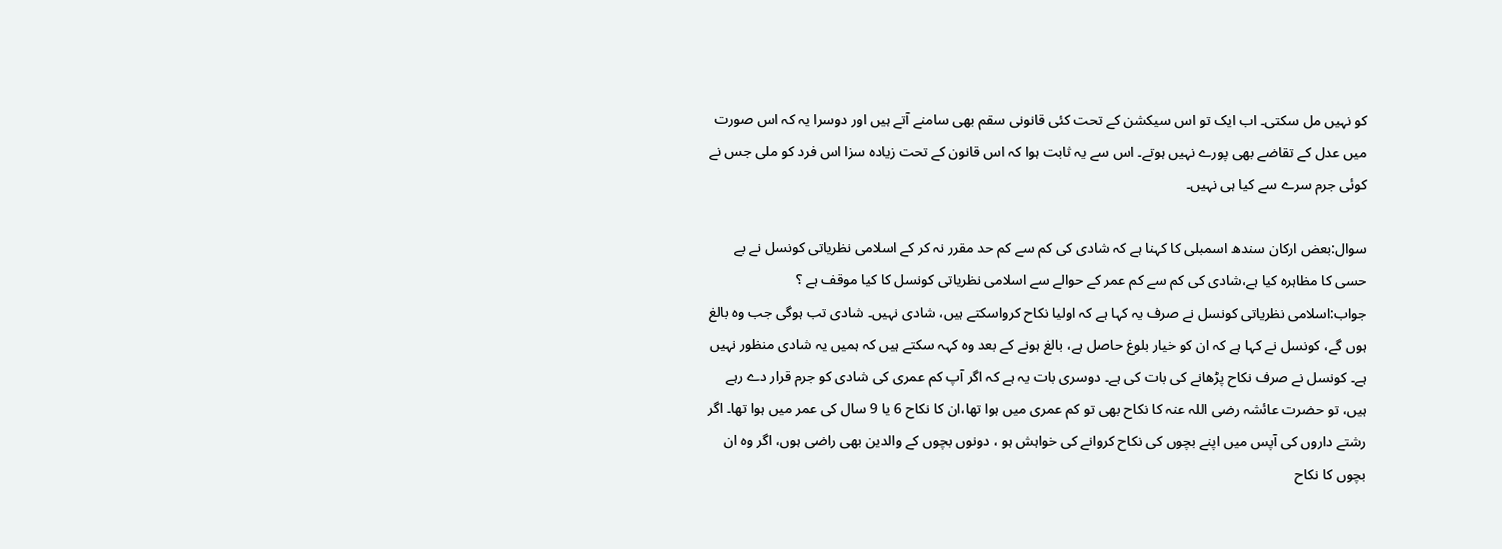کو نہیں مل سکتی۔ اب ایک تو اس سیکشن کے تحت کئی قانونی سقم بھی سامنے آتے ہیں اور دوسرا یہ کہ اس صورت میں عدل کے تقاضے بھی پورے نہیں ہوتے۔ اس سے یہ ثابت ہوا کہ اس قانون کے تحت زیادہ سزا اس فرد کو ملی جس نے کوئی جرم سرے سے کیا ہی نہیں۔

سوال:بعض ارکان سندھ اسمبلی کا کہنا ہے کہ شادی کی کم سے کم حد مقرر نہ کر کے اسلامی نظریاتی کونسل نے بے حسی کا مظاہرہ کیا ہے،شادی کی کم سے کم عمر کے حوالے سے اسلامی نظریاتی کونسل کا کیا موقف ہے ؟
جواب:اسلامی نظریاتی کونسل نے صرف یہ کہا ہے کہ اولیا نکاح کرواسکتے ہیں، شادی نہیں۔ شادی تب ہوگی جب وہ بالغ ہوں گے، کونسل نے کہا ہے کہ ان کو خیار بلوغ حاصل ہے، بالغ ہونے کے بعد وہ کہہ سکتے ہیں کہ ہمیں یہ شادی منظور نہیں ہے۔ کونسل نے صرف نکاح پڑھانے کی بات کی ہے۔ دوسری بات یہ ہے کہ اگر آپ کم عمری کی شادی کو جرم قرار دے رہے ہیں، تو حضرت عائشہ رضی اللہ عنہ کا نکاح بھی تو کم عمری میں ہوا تھا،ان کا نکاح 6 یا 9 سال کی عمر میں ہوا تھا۔ اگر رشتے داروں کی آپس میں اپنے بچوں کی نکاح کروانے کی خواہش ہو ، دونوں بچوں کے والدین بھی راضی ہوں، اگر وہ ان بچوں کا نکاح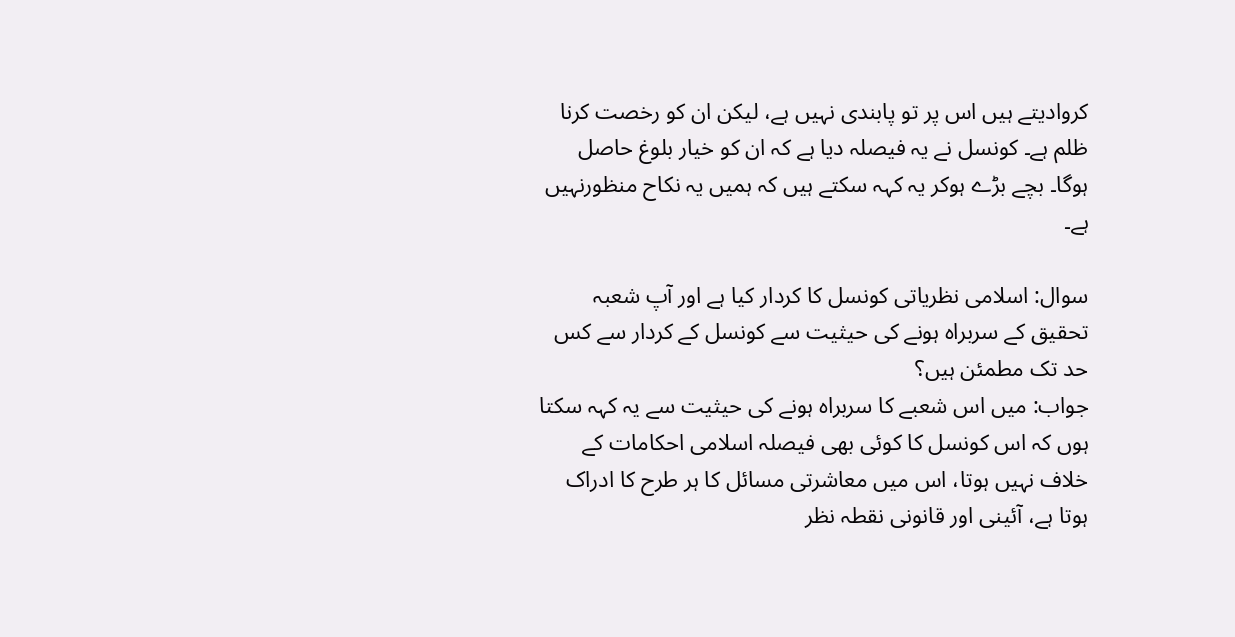کروادیتے ہیں اس پر تو پابندی نہیں ہے، لیکن ان کو رخصت کرنا ظلم ہے۔ کونسل نے یہ فیصلہ دیا ہے کہ ان کو خیار بلوغ حاصل ہوگا۔ بچے بڑے ہوکر یہ کہہ سکتے ہیں کہ ہمیں یہ نکاح منظورنہیں ہے۔

سوال: اسلامی نظریاتی کونسل کا کردار کیا ہے اور آپ شعبہ تحقیق کے سربراہ ہونے کی حیثیت سے کونسل کے کردار سے کس حد تک مطمئن ہیں؟
جواب: میں اس شعبے کا سربراہ ہونے کی حیثیت سے یہ کہہ سکتا ہوں کہ اس کونسل کا کوئی بھی فیصلہ اسلامی احکامات کے خلاف نہیں ہوتا، اس میں معاشرتی مسائل کا ہر طرح کا ادراک ہوتا ہے، آئینی اور قانونی نقطہ نظر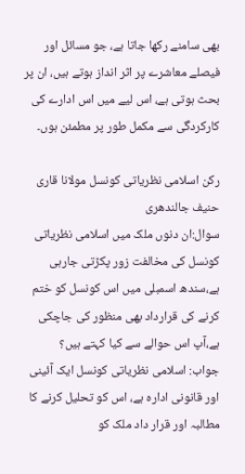بھی سامنے رکھا جاتا ہے، جو مسائل اور فیصلے معاشرے پر اثر انداز ہوتے ہیں، ان پر بحث ہوتی ہے، اس لیے میں اس ادارے کی کارکردگی سے مکمل طور پر مطمئن ہوں۔

رکن اسلامی نظریاتی کونسل مولانا قاری حنیف جالندھری
سوال:ان دنوں ملک میں اسلامی نظریاتی کونسل کی مخالفت زور پکڑتی جارہی ہے،سندھ اسمبلی میں اس کونسل کو ختم کرنے کی قرارداد بھی منظور کی جاچکی ہے،آپ اس حوالے سے کیا کہتے ہیں؟
جواب: اسلامی نظریاتی کونسل ایک آئینی اور قانونی ادارہ ہے، اس کو تحلیل کرنے کا مطالبہ اور قرار داد ملک کو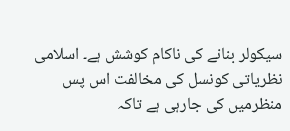سیکولر بنانے کی ناکام کوشش ہے۔ اسلامی نظریاتی کونسل کی مخالفت اس پس منظرمیں کی جارہی ہے تاکہ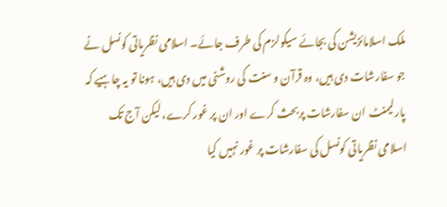ملک اسلامائزیشن کی بجائے سیکولزم کی طرف جائے۔ اسلامی نظریاتی کونسل نے جو سفارشات دی ہیں، وہ قرآن و سنت کی روشنی میں دی ہیں، ہونا تو یہ چاہیے کہ پارلیمنٹ ان سفارشات پربحث کرے اور ان پر غور کرے، لیکن آج تک اسلامی نظریاتی کونسل کی سفارشات پر غور نہیں کیا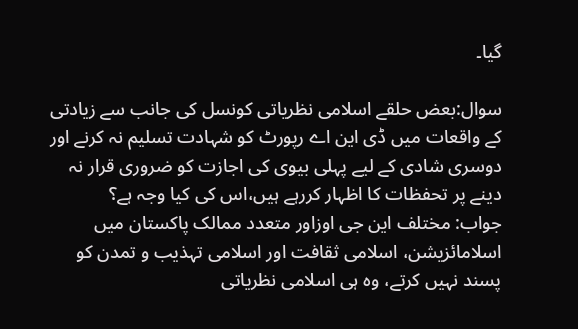گیا۔

سوال:بعض حلقے اسلامی نظریاتی کونسل کی جانب سے زیادتی کے واقعات میں ڈی این اے رپورٹ کو شہادت تسلیم نہ کرنے اور دوسری شادی کے لیے پہلی بیوی کی اجازت کو ضروری قرار نہ دینے پر تحفظات کا اظہار کررہے ہیں،اس کی کیا وجہ ہے؟
جواب: مختلف این جی اوزاور متعدد ممالک پاکستان میں اسلامائزیشن، اسلامی ثقافت اور اسلامی تہذیب و تمدن کو پسند نہیں کرتے، وہ ہی اسلامی نظریاتی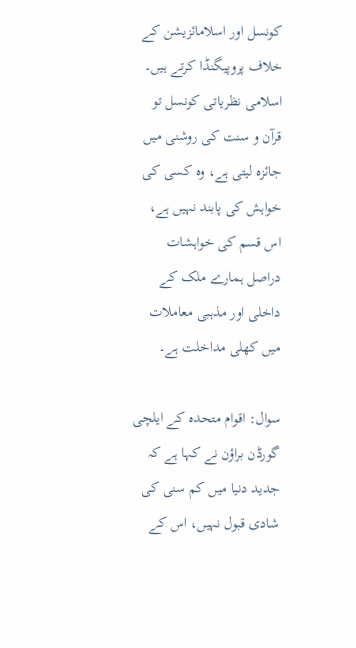کونسل اور اسلامائزیشن کے خلاف پروپیگنڈا کرتے ہیں۔ اسلامی نظریاتی کونسل تو قرآن و سنت کی روشنی میں جائزہ لیتی ہے، وہ کسی کی خواہش کی پابند نہیں ہے، اس قسم کی خواہشات دراصل ہمارے ملک کے داخلی اور مذہبی معاملات میں کھلی مداخلت ہے۔

سوال: اقوام متحدہ کے ایلچی گورڈن براؤن نے کہا ہے کہ جدید دنیا میں کم سنی کی شادی قبول نہیں، اس کے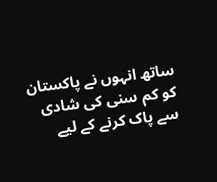ساتھ انہوں نے پاکستان کو کم سنی کی شادی سے پاک کرنے کے لیے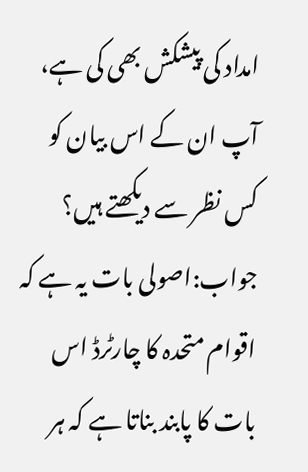امداد کی پیشکش بھی کی ہے، آپ ان کے اس بیان کو کس نظر سے دیکھتے ہیں؟
جواب:اصولی بات یہ ہے کہ اقوام متحدہ کا چارٹرڈ اس بات کا پابند بناتا ہے کہ ہر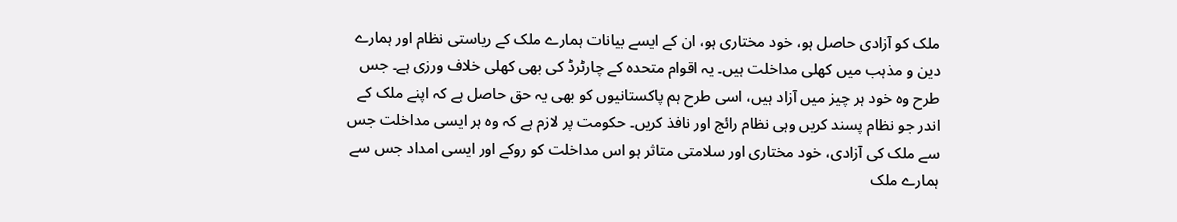ملک کو آزادی حاصل ہو، خود مختاری ہو، ان کے ایسے بیانات ہمارے ملک کے ریاستی نظام اور ہمارے دین و مذہب میں کھلی مداخلت ہیں۔ یہ اقوام متحدہ کے چارٹرڈ کی بھی کھلی خلاف ورزی ہے۔ جس طرح وہ خود ہر چیز میں آزاد ہیں، اسی طرح ہم پاکستانیوں کو بھی یہ حق حاصل ہے کہ اپنے ملک کے اندر جو نظام پسند کریں وہی نظام رائج اور نافذ کریں۔ حکومت پر لازم ہے کہ وہ ہر ایسی مداخلت جس سے ملک کی آزادی، خود مختاری اور سلامتی متاثر ہو اس مداخلت کو روکے اور ایسی امداد جس سے ہمارے ملک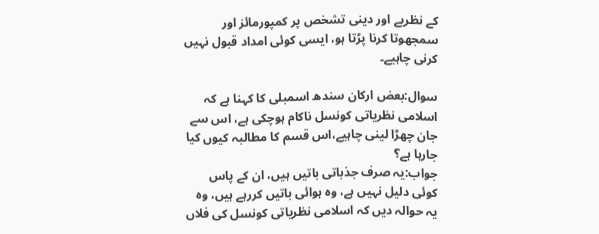کے نظریے اور دینی تشخص پر کمپورمائز اور سمجھوتا کرنا پڑتا ہو، ایسی کوئی امداد قبول نہیں کرنی چاہیے۔

سوال:بعض ارکان سندھ اسمبلی کا کہنا ہے کہ اسلامی نظریاتی کونسل ناکام ہوچکی ہے، اس سے جان چھڑا لینی چاہیے،اس قسم کا مطالبہ کیوں کیا جارہا ہے؟
جواب:یہ صرف جذباتی باتیں ہیں، ان کے پاس کوئی دلیل نہیں ہے، وہ ہوائی باتیں کررہے ہیں، وہ یہ حوالہ دیں کہ اسلامی نظریاتی کونسل کی فلاں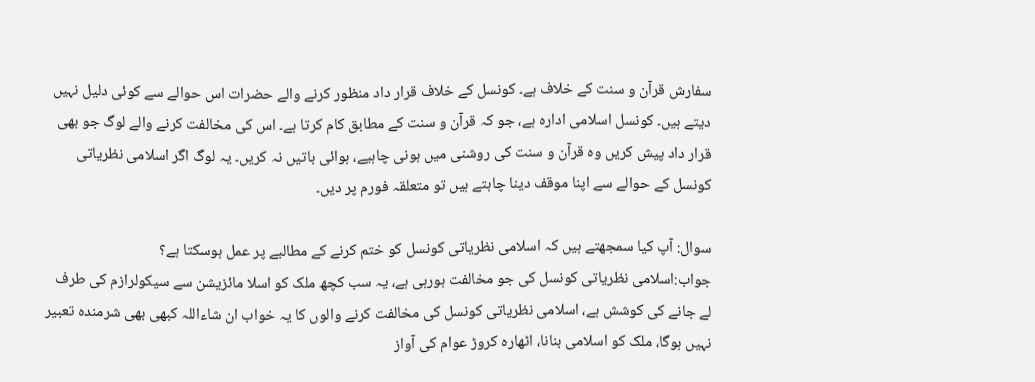سفارش قرآن و سنت کے خلاف ہے۔ کونسل کے خلاف قرار داد منظور کرنے والے حضرات اس حوالے سے کوئی دلیل نہیں دیتے ہیں۔ کونسل اسلامی ادارہ ہے، جو کہ قرآن و سنت کے مطابق کام کرتا ہے۔ اس کی مخالفت کرنے والے لوگ جو بھی قرار داد پیش کریں وہ قرآن و سنت کی روشنی میں ہونی چاہیے، ہوائی باتیں نہ کریں۔ یہ لوگ اگر اسلامی نظریاتی کونسل کے حوالے سے اپنا موقف دینا چاہتے ہیں تو متعلقہ فورم پر دیں۔

سوال: آپ کیا سمجھتے ہیں کہ اسلامی نظریاتی کونسل کو ختم کرنے کے مطالبے پر عمل ہوسکتا ہے؟
جواب:اسلامی نظریاتی کونسل کی جو مخالفت ہورہی ہے، یہ سب کچھ ملک کو اسلا مائزیشن سے سیکولرازم کی طرف لے جانے کی کوشش ہے، اسلامی نظریاتی کونسل کی مخالفت کرنے والوں کا یہ خواب ان شاءاللہ کبھی بھی شرمندہ تعبیر نہیں ہوگا، ملک کو اسلامی بنانا، اٹھارہ کروڑ عوام کی آواز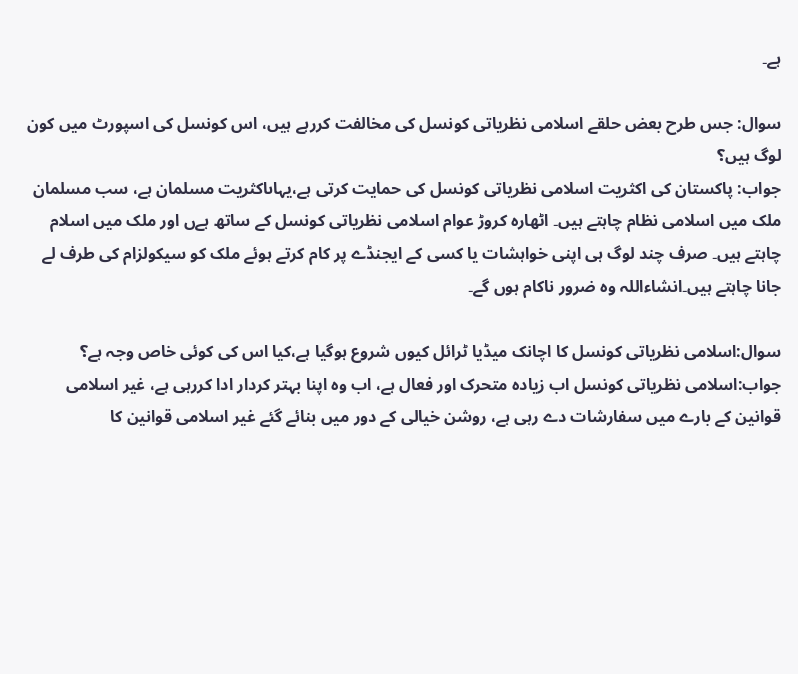ہے۔

سوال: جس طرح بعض حلقے اسلامی نظریاتی کونسل کی مخالفت کررہے ہیں، اس کونسل کی اسپورٹ میں کون لوگ ہیں؟
جواب: پاکستان کی اکثریت اسلامی نظریاتی کونسل کی حمایت کرتی ہے،یہاںاکثریت مسلمان ہے، سب مسلمان ملک میں اسلامی نظام چاہتے ہیں۔ اٹھارہ کروڑ عوام اسلامی نظریاتی کونسل کے ساتھ ہےں اور ملک میں اسلام چاہتے ہیں۔ صرف چند لوگ ہی اپنی خواہشات یا کسی کے ایجنڈے پر کام کرتے ہوئے ملک کو سیکولزام کی طرف لے جانا چاہتے ہیں۔انشاءاللہ وہ ضرور ناکام ہوں گے۔

سوال:اسلامی نظریاتی کونسل کا اچانک میڈیا ٹرائل کیوں شروع ہوگیا ہے،کیا اس کی کوئی خاص وجہ ہے؟
جواب:اسلامی نظریاتی کونسل اب زیادہ متحرک اور فعال ہے، اب وہ اپنا بہتر کردار ادا کررہی ہے، غیر اسلامی قوانین کے بارے میں سفارشات دے رہی ہے، روشن خیالی کے دور میں بنائے گئے غیر اسلامی قوانین کا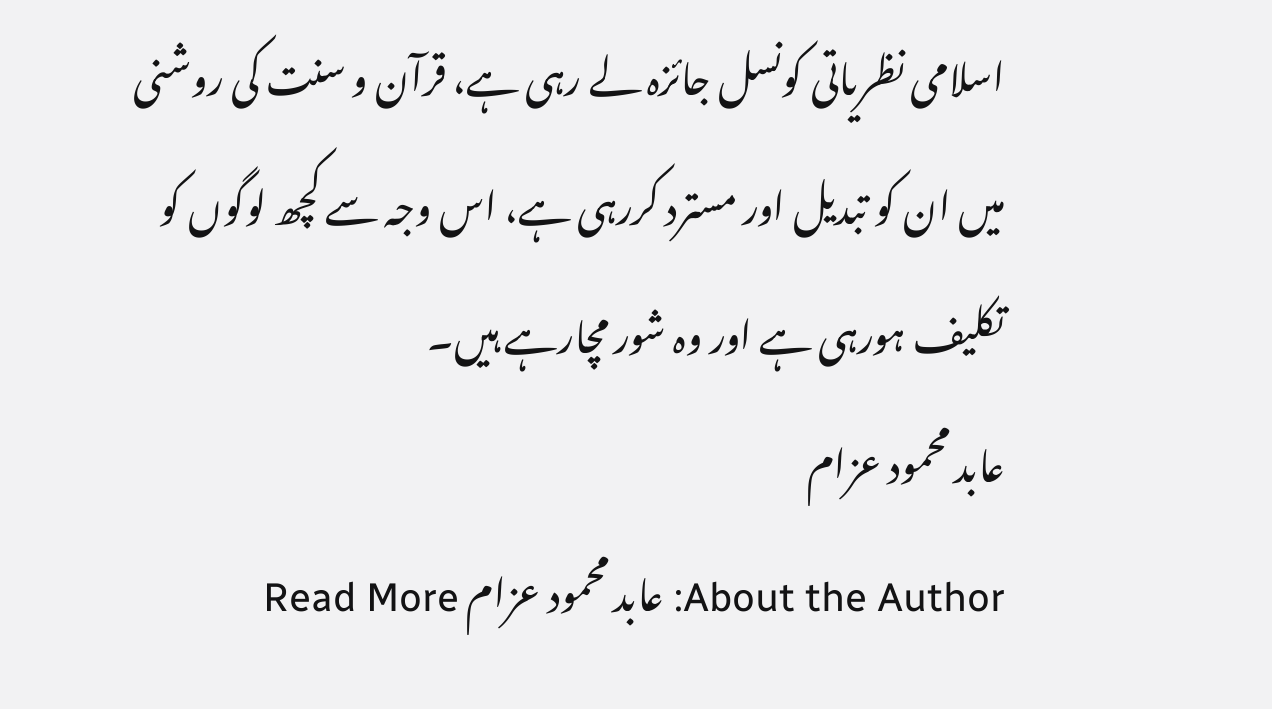اسلامی نظریاتی کونسل جائزہ لے رہی ہے، قرآن و سنت کی روشنی میں ان کو تبدیل اور مسترد کررہی ہے، اس وجہ سے کچھ لوگوں کو تکلیف ہورہی ہے اور وہ شور مچارہے ہیں۔
عابد محمود عزام
About the Author: عابد محمود عزام Read More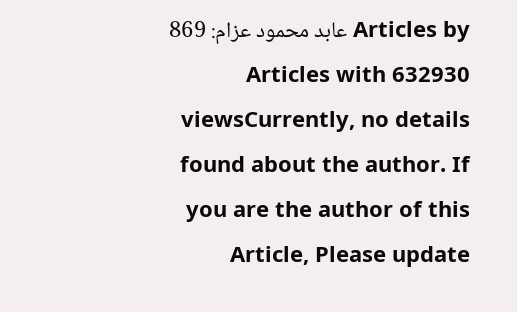Articles by عابد محمود عزام: 869 Articles with 632930 viewsCurrently, no details found about the author. If you are the author of this Article, Please update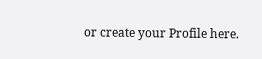or create your Profile here.